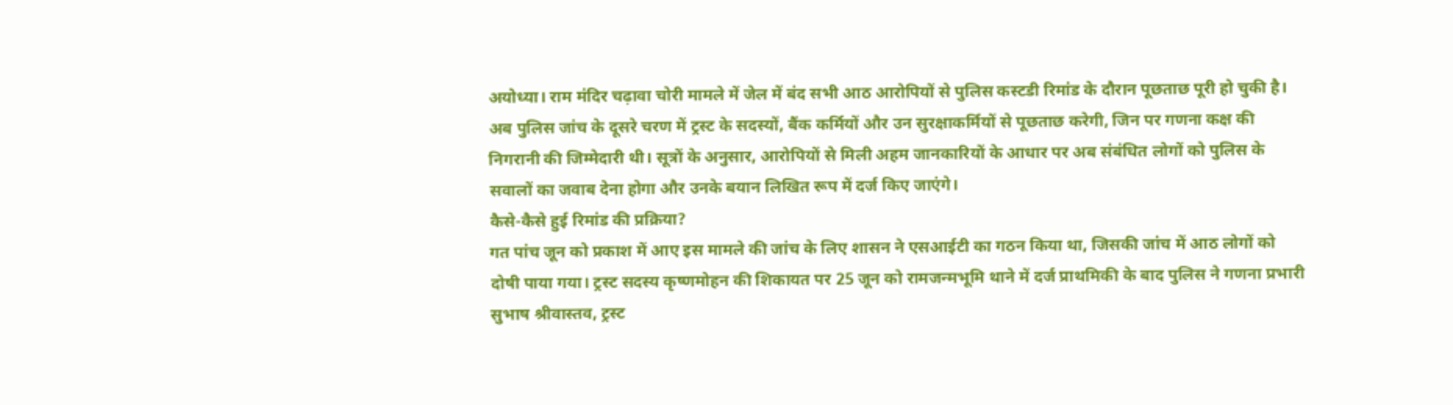अयोध्या। राम मंदिर चढ़ावा चोरी मामले में जेल में बंद सभी आठ आरोपियों से पुलिस कस्टडी रिमांड के दौरान पूछताछ पूरी हो चुकी है। अब पुलिस जांच के दूसरे चरण में ट्रस्ट के सदस्यों, बैंक कर्मियों और उन सुरक्षाकर्मियों से पूछताछ करेगी, जिन पर गणना कक्ष की निगरानी की जिम्मेदारी थी। सूत्रों के अनुसार, आरोपियों से मिली अहम जानकारियों के आधार पर अब संबंधित लोगों को पुलिस के सवालों का जवाब देना होगा और उनके बयान लिखित रूप में दर्ज किए जाएंगे।
कैसे-कैसे हुई रिमांड की प्रक्रिया?
गत पांच जून को प्रकाश में आए इस मामले की जांच के लिए शासन ने एसआईटी का गठन किया था, जिसकी जांच में आठ लोगों को दोषी पाया गया। ट्रस्ट सदस्य कृष्णमोहन की शिकायत पर 25 जून को रामजन्मभूमि थाने में दर्ज प्राथमिकी के बाद पुलिस ने गणना प्रभारी सुभाष श्रीवास्तव, ट्रस्ट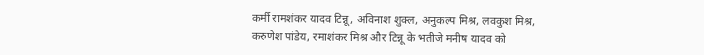कर्मी रामशंकर यादव टिन्नू, अविनाश शुक्ल, अनुकल्प मिश्र, लवकुश मिश्र, करुणेश पांडेय, रमाशंकर मिश्र और टिन्नू के भतीजे मनीष यादव को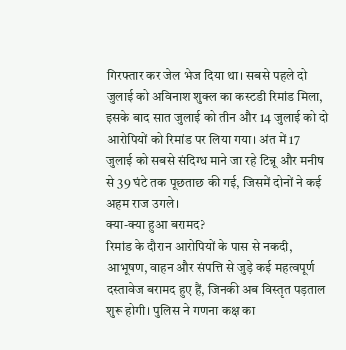गिरफ्तार कर जेल भेज दिया था। सबसे पहले दो जुलाई को अविनाश शुक्ल का कस्टडी रिमांड मिला, इसके बाद सात जुलाई को तीन और 14 जुलाई को दो आरोपियों को रिमांड पर लिया गया। अंत में 17 जुलाई को सबसे संदिग्ध माने जा रहे टिन्नू और मनीष से 39 घंटे तक पूछताछ की गई, जिसमें दोनों ने कई अहम राज उगले।
क्या-क्या हुआ बरामद?
रिमांड के दौरान आरोपियों के पास से नकदी, आभूषण, वाहन और संपत्ति से जुड़े कई महत्वपूर्ण दस्तावेज बरामद हुए हैं, जिनकी अब विस्तृत पड़ताल शुरू होगी। पुलिस ने गणना कक्ष का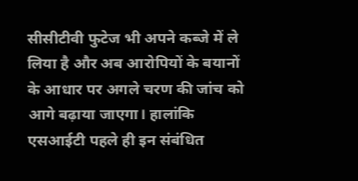सीसीटीवी फुटेज भी अपने कब्जे में ले लिया है और अब आरोपियों के बयानों के आधार पर अगले चरण की जांच को आगे बढ़ाया जाएगा। हालांकि एसआईटी पहले ही इन संबंधित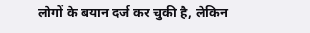लोगों के बयान दर्ज कर चुकी है, लेकिन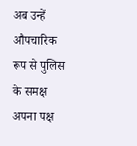अब उन्हें औपचारिक रूप से पुलिस के समक्ष अपना पक्ष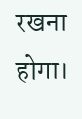रखना होगा।